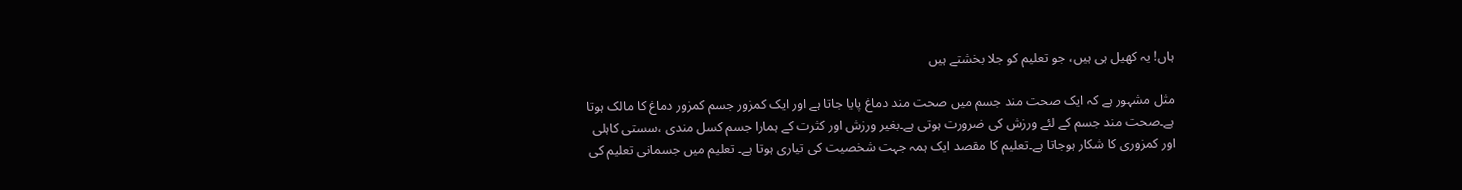ہاں! یہ کھیل ہی ہیں، جو تعلیم کو جلا بخشتے ہیں

مثل مشہور ہے کہ ایک صحت مند جسم میں صحت مند دماغ پایا جاتا ہے اور ایک کمزور جسم کمزور دماغ کا مالک ہوتا ہے۔صحت مند جسم کے لئے ورزش کی ضرورت ہوتی ہے۔بغیر ورزش اور کثرت کے ہمارا جسم کسل مندی ،سستی کاہلی اور کمزوری کا شکار ہوجاتا ہے۔تعلیم کا مقصد ایک ہمہ جہت شخصیت کی تیاری ہوتا ہے۔ تعلیم میں جسمانی تعلیم کی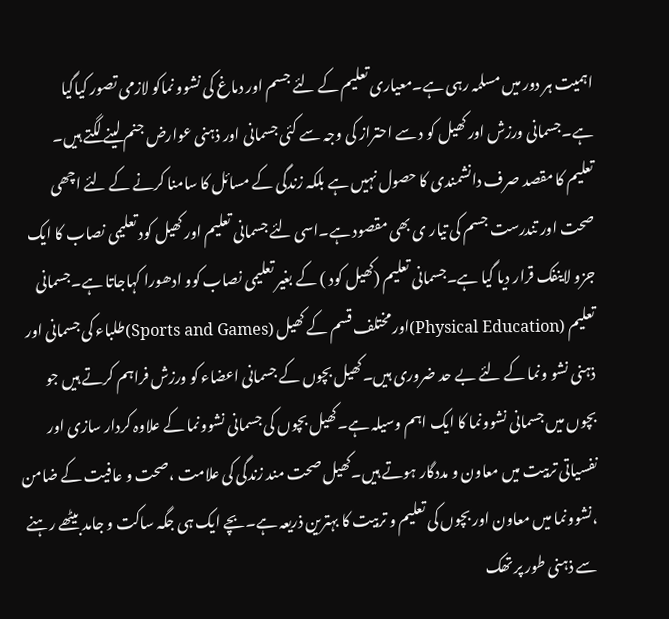اہمیت ہر دور میں مسلمہ رہی ہے۔معیاری تعلیم کے لئے جسم اور دماغ کی نشوو نماکو لازمی تصور کیاگیا ہے۔جسمانی ورزش اور کھیل کو د سے احتراز کی وجہ سے کئی جسمانی اور ذہنی عوارض جنم لینے لگتے ہیں۔ تعلیم کا مقصد صرف دانشمندی کا حصول نہیں ہے بلکہ زندگی کے مسائل کا سامنا کرنے کے لئے اچھی صحت اور تندرست جسم کی تیار ی بھی مقصود ہے۔اسی لئے جسمانی تعلیم اور کھیل کود تعلیمی نصاب کا ایک جزو لاینفک قرار دیا گیا ہے۔جسمانی تعلیم (کھیل کود ) کے بغیر تعلیمی نصاب کوو ادھورا کہاجاتا ہے۔جسمانی تعلیم (Physical Education)اور مختلف قسم کے کھیل (Sports and Games)طلباء کی جسمانی اور ذہنی نشو ونما کے لئے بے حد ضروری ہیں۔کھیل بچوں کے جسمانی اعضاء کو ورزش فراہم کرتے ہیں جو بچوں میں جسمانی نشوونما کا ایک اہم وسیلہ ہے۔کھیل بچوں کی جسمانی نشوونما کے علاوہ کردار سازی اور نفسیاتی تربیت میں معاون و مددگار ہوتے ہیں۔کھیل صحت مند زندگی کی علامت ،صحت و عافیت کے ضامن ،نشوونما میں معاون اور بچوں کی تعلیم و تربیت کا بہترین ذریعہ ہے۔بچے ایک ہی جگہ ساکت و جامد بیٹھے رہنے سے ذہنی طور پر تھک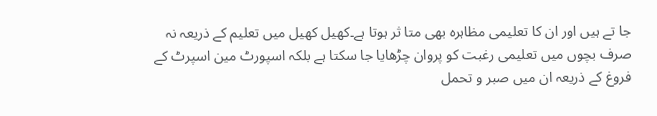جا تے ہیں اور ان کا تعلیمی مظاہرہ بھی متا ثر ہوتا ہے۔کھیل کھیل میں تعلیم کے ذریعہ نہ صرف بچوں میں تعلیمی رغبت کو پروان چڑھایا جا سکتا ہے بلکہ اسپورٹ مین اسپرٹ کے فروغ کے ذریعہ ان میں صبر و تحمل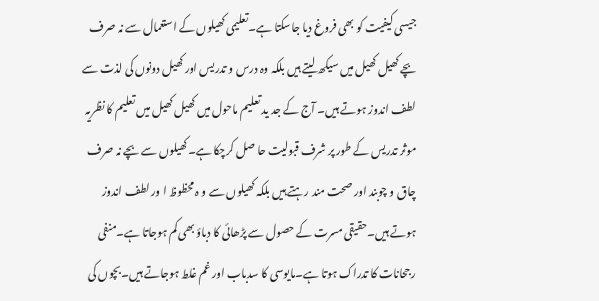جیسی کیفیت کو بھی فروغ دیا جاسکتا ہے۔تعلیمی کھیلوں کے استعمال سے نہ صرف بچے کھیل کھیل میں سیکھ لیتے ہیں بلکہ وہ درس و تدریس اور کھیل دونوں کی لذت سے لطف اندوز ہوتے ہیں۔ آج کے جد ید تعلیم ماحول میں کھیل کھیل میں تعلیم کا نظریہ موثر تدریس کے طور پر شرف قبولیت حا صل کرچکا ہے۔کھیلوں سے بچے نہ صرف چاق و چوبند اور صحت مند رہتے ہیں بلکہ کھیلوں سے و ہ محظوظ ا ور لطف اندوز ہوتے ہیں۔حقیقی مسرت کے حصول سے پڑھائی کا دباؤ بھی کم ہوجاتا ہے۔منفی رجحانات کا تدراک ہوتا ہے۔مایوسی کا سدباب اور غم غلط ہوجاتے ہیں۔بچوں کی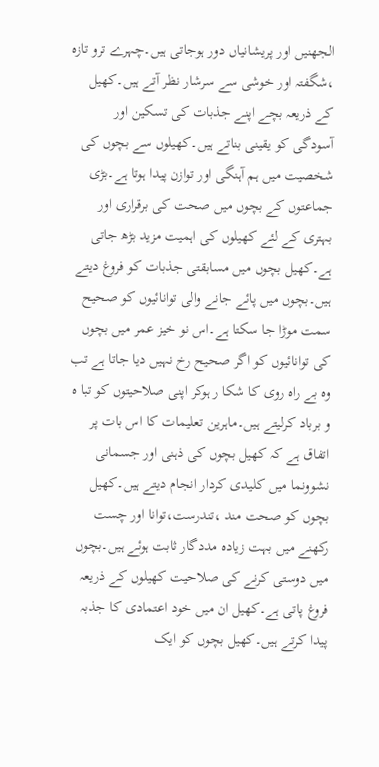الجھنیں اور پریشانیاں دور ہوجاتی ہیں۔چہرے ترو تازہ ،شگفتہ اور خوشی سے سرشار نظر آتے ہیں۔کھیل کے ذریعہ بچے اپنے جذبات کی تسکین اور آسودگی کو یقینی بناتے ہیں۔کھیلوں سے بچوں کی شخصیت میں ہم آہنگی اور توازن پیدا ہوتا ہے۔بڑی جماعتوں کے بچوں میں صحت کی برقراری اور بہتری کے لئے کھیلوں کی اہمیت مزید بڑھ جاتی ہے۔کھیل بچوں میں مسابقتی جذبات کو فروغ دیتے ہیں۔بچوں میں پائے جانے والی توانائیوں کو صحیح سمت موڑا جا سکتا ہے۔اس نو خیز عمر میں بچوں کی توانائیوں کو اگر صحیح رخ نہیں دیا جاتا ہے تب وہ بے راہ روی کا شکا ر ہوکر اپنی صلاحیتوں کو تبا ہ و برباد کرلیتے ہیں۔ماہرین تعلیمات کا اس بات پر اتفاق ہے کہ کھیل بچوں کی ذہنی اور جسمانی نشوونما میں کلیدی کردار انجام دیتے ہیں۔کھیل بچوں کو صحت مند ،تندرست،توانا اور چست رکھنے میں بہت زیادہ مددگار ثابت ہوئے ہیں۔بچوں میں دوستی کرنے کی صلاحیت کھیلوں کے ذریعہ فروغ پاتی ہے۔کھیل ان میں خود اعتمادی کا جذبہ پیدا کرتے ہیں۔کھیل بچوں کو ایک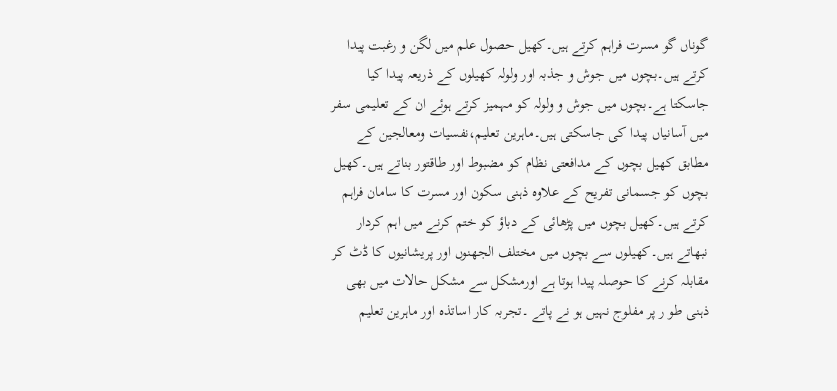گوناں گو مسرت فراہم کرتے ہیں۔کھیل حصول علم میں لگن و رغبت پیدا کرتے ہیں۔بچوں میں جوش و جذبہ اور ولولہ کھیلوں کے ذریعہ پیدا کیا جاسکتا ہے۔بچوں میں جوش و ولولہ کو مہمیز کرتے ہوئے ان کے تعلیمی سفر میں آسانیاں پیدا کی جاسکتی ہیں۔ماہرین تعلیم،نفسیات ومعالجین کے مطابق کھیل بچوں کے مدافعتی نظام کو مضبوط اور طاقتور بناتے ہیں۔کھیل بچوں کو جسمانی تفریح کے علاوہ ذہنی سکون اور مسرت کا سامان فراہم کرتے ہیں۔کھیل بچوں میں پڑھائی کے دباؤ کو ختم کرنے میں اہم کردار نبھاتے ہیں۔کھیلوں سے بچوں میں مختلف الجھنوں اور پریشانیوں کا ڈٹ کر مقابلہ کرنے کا حوصلہ پیدا ہوتا ہے اورمشکل سے مشکل حالات میں بھی ذہنی طو ر پر مفلوج نہیں ہو نے پاتے ۔تجربہ کار اساتذہ اور ماہرین تعلیم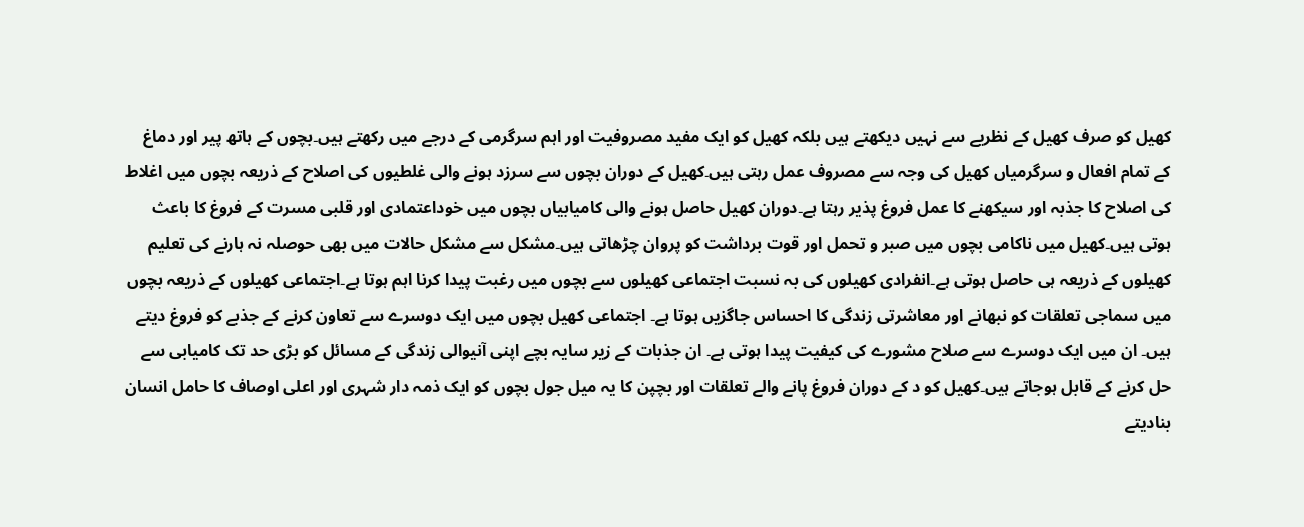کھیل کو صرف کھیل کے نظریے سے نہیں دیکھتے ہیں بلکہ کھیل کو ایک مفید مصروفیت اور اہم سرگرمی کے درجے میں رکھتے ہیں۔بچوں کے ہاتھ پیر اور دماغ کے تمام افعال و سرگرمیاں کھیل کی وجہ سے مصروف عمل رہتی ہیں۔کھیل کے دوران بچوں سے سرزد ہونے والی غلطیوں کی اصلاح کے ذریعہ بچوں میں اغلاط کی اصلاح کا جذبہ اور سیکھنے کا عمل فروغ پذیر رہتا ہے۔دوران کھیل حاصل ہونے والی کامیابیاں بچوں میں خوداعتمادی اور قلبی مسرت کے فروغ کا باعث ہوتی ہیں۔کھیل میں ناکامی بچوں میں صبر و تحمل اور قوت برداشت کو پروان چڑھاتی ہیں۔مشکل سے مشکل حالات میں بھی حوصلہ نہ ہارنے کی تعلیم کھیلوں کے ذریعہ ہی حاصل ہوتی ہے۔انفرادی کھیلوں کی بہ نسبت اجتماعی کھیلوں سے بچوں میں رغبت پیدا کرنا اہم ہوتا ہے۔اجتماعی کھیلوں کے ذریعہ بچوں میں سماجی تعلقات کو نبھانے اور معاشرتی زندگی کا احساس جاگزیں ہوتا ہے۔ اجتماعی کھیل بچوں میں ایک دوسرے سے تعاون کرنے کے جذبے کو فروغ دیتے ہیں۔ ان میں ایک دوسرے سے صلاح مشورے کی کیفیت پیدا ہوتی ہے۔ ان جذبات کے زیر سایہ بچے اپنی آنیوالی زندگی کے مسائل کو بڑی حد تک کامیابی سے حل کرنے کے قابل ہوجاتے ہیں۔کھیل کو د کے دوران فروغ پانے والے تعلقات اور بچپن کا یہ میل جول بچوں کو ایک ذمہ دار شہری اور اعلی اوصاف کا حامل انسان بنادیتے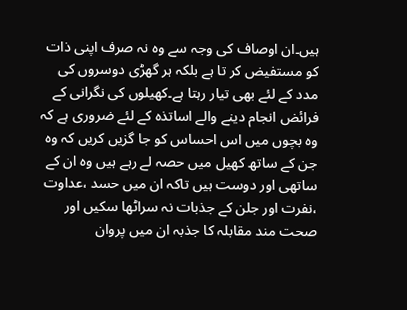ہیں۔ان اوصاف کی وجہ سے وہ نہ صرف اپنی ذات کو مستفیض کر تا ہے بلکہ ہر گھڑی دوسروں کی مدد کے لئے بھی تیار رہتا ہے۔کھیلوں کی نگرانی کے فرائض انجام دینے والے اساتذہ کے لئے ضروری ہے کہ وہ بچوں میں اس احساس کو جا گزیں کریں کہ وہ جن کے ساتھ کھیل میں حصہ لے رہے ہیں وہ ان کے ساتھی اور دوست ہیں تاکہ ان میں حسد ،عداوت ،نفرت اور جلن کے جذبات نہ سراٹھا سکیں اور صحت مند مقابلہ کا جذبہ ان میں پروان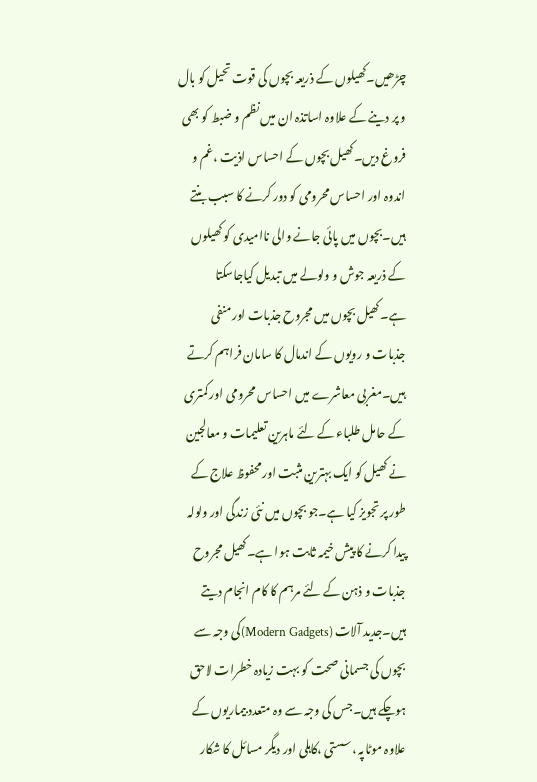چڑھیں۔کھیلوں کے ذریعہ بچوں کی قوت تحیل کو بال و پر دینے کے علاوہ اساتذہ ان میں نظم و ضبط کو بھی فروغ دیں۔کھیل بچوں کے احساس اذیت ،غم و اندوہ اور احساس محرومی کو دور کرنے کا سبب بنتے ہیں۔بچوں میں پائی جانے والی ناامیدی کو کھیلوں کے ذریعہ جوش و ولولے میں تبدیل کیاجاسکتا ہے۔کھیل بچوں میں مجروح جذبات اور منفی جذبات و رویوں کے اندمال کا سامان فراہم کرتے ہیں۔مغربی معاشرے میں احساس محرومی اور کمتری کے حامل طلباء کے لئے ماہرین تعلیمات و معالجین نے کھیل کو ایک بہترین مثبت اور محفوظ علاج کے طور پر تجویز کیا ہے۔جو بچوں میں نئی زندگی اور ولولہ پیدا کرنے کا پیش خیمہ ثابت ہوا ہے۔کھیل مجروح جذبات و ذہن کے لئے مرہم کا کام انجام دیتے ہیں۔جدید آلات (Modern Gadgets)کی وجہ سے بچوں کی جسمانی صحت کو بہت زیادہ خطرات لاحق ہوچکے ہیں۔جس کی وجہ سے وہ متعدد بیماریوں کے علاوہ موٹاپہ ،سستی ،کاہلی اور دیگر مسائل کا شکار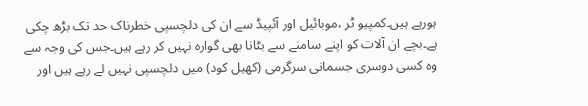ہورہے ہیں۔کمپیو ٹر ،موبائیل اور آئپیڈ سے ان کی دلچسپی خطرناک حد تک بڑھ چکی ہے۔بچے ان آلات کو اپنے سامنے سے بٹانا بھی گوارہ نہیں کر رہے ہیں۔جس کی وجہ سے وہ کسی دوسری جسمانی سرگرمی (کھیل کود) میں دلچسپی نہیں لے رہے ہیں اور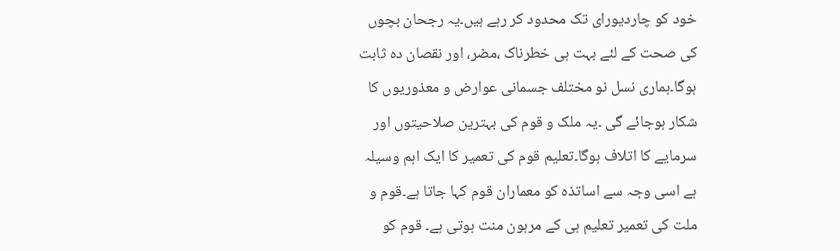خود کو چاردیورای تک محدود کر رہے ہیں۔یہ رجحان بچوں کی صحت کے لئے بہت ہی خطرناک ،مضر، اور نقصان دہ ثابت ہوگا۔ہماری نسل نو مختلف جسمانی عوارض و معذوریوں کا شکار ہوجائے گی ۔یہ ملک و قوم کی بہترین صلاحیتوں اور سرمایے کا اتلاف ہوگا۔تعلیم قوم کی تعمیر کا ایک اہم وسیلہ ہے اسی وجہ سے اساتذہ کو معماران قوم کہا جاتا ہے۔قوم و ملت کی تعمیر تعلیم ہی کے مرہون منت ہوتی ہے۔ قوم کو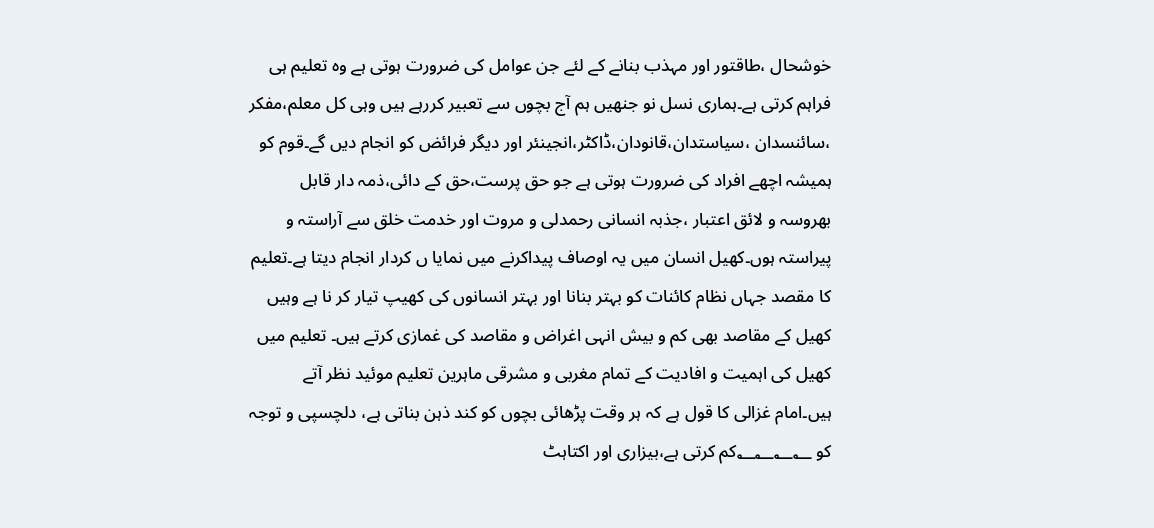خوشحال ،طاقتور اور مہذب بنانے کے لئے جن عوامل کی ضرورت ہوتی ہے وہ تعلیم ہی فراہم کرتی ہے۔ہماری نسل نو جنھیں ہم آج بچوں سے تعبیر کررہے ہیں وہی کل معلم،مفکر ،سائنسدان ،سیاستدان،قانودان،ڈاکٹر،انجینئر اور دیگر فرائض کو انجام دیں گے۔قوم کو ہمیشہ اچھے افراد کی ضرورت ہوتی ہے جو حق پرست،حق کے دائی،ذمہ دار قابل بھروسہ و لائق اعتبار ،جذبہ انسانی رحمدلی و مروت اور خدمت خلق سے آراستہ و پیراستہ ہوں۔کھیل انسان میں یہ اوصاف پیداکرنے میں نمایا ں کردار انجام دیتا ہے۔تعلیم کا مقصد جہاں نظام کائنات کو بہتر بنانا اور بہتر انسانوں کی کھیپ تیار کر نا ہے وہیں کھیل کے مقاصد بھی کم و بیش انہی اغراض و مقاصد کی غمازی کرتے ہیں۔ تعلیم میں کھیل کی اہمیت و افادیت کے تمام مغربی و مشرقی ماہرین تعلیم موئید نظر آتے ہیں۔امام غزالی کا قول ہے کہ ہر وقت پڑھائی بچوں کو کند ذہن بناتی ہے، دلچسپی و توجہ کو ؂؂؂؂کم کرتی ہے،بیزاری اور اکتاہٹ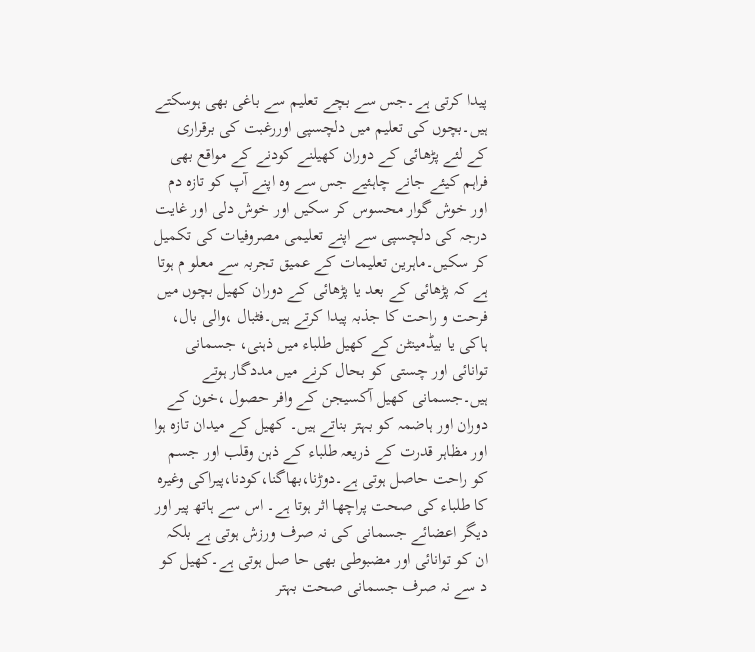پیدا کرتی ہے۔جس سے بچے تعلیم سے باغی بھی ہوسکتے ہیں۔بچوں کی تعلیم میں دلچسپی اوررغبت کی برقراری کے لئے پڑھائی کے دوران کھیلنے کودنے کے مواقع بھی فراہم کیئے جانے چاہئیے جس سے وہ اپنے آپ کو تازہ دم اور خوش گوار محسوس کر سکیں اور خوش دلی اور غایت درجہ کی دلچسپی سے اپنے تعلیمی مصروفیات کی تکمیل کر سکیں۔ماہرین تعلیمات کے عمیق تجربہ سے معلو م ہوتا ہے کہ پڑھائی کے بعد یا پڑھائی کے دوران کھیل بچوں میں فرحت و راحت کا جذبہ پیدا کرتے ہیں۔فٹبال ،والی بال، ہاکی یا بیڈمینٹن کے کھیل طلباء میں ذہنی، جسمانی توانائی اور چستی کو بحال کرنے میں مددگار ہوتے ہیں۔جسمانی کھیل آکسیجن کے وافر حصول ،خون کے دوران اور ہاضمہ کو بہتر بناتے ہیں۔ کھیل کے میدان تازہ ہوا اور مظاہر قدرت کے ذریعہ طلباء کے ذہن وقلب اور جسم کو راحت حاصل ہوتی ہے۔دوڑنا،بھاگنا،کودنا،پیراکی وغیرہ کا طلباء کی صحت پراچھا اثر ہوتا ہے۔ اس سے ہاتھ پیر اور دیگر اعضائے جسمانی کی نہ صرف ورزش ہوتی ہے بلکہ ان کو توانائی اور مضبوطی بھی حا صل ہوتی ہے۔کھیل کو د سے نہ صرف جسمانی صحت بہتر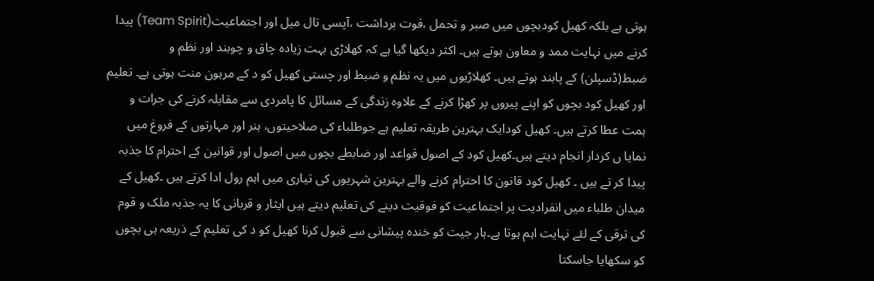ہوتی ہے بلکہ کھیل کودبچوں میں صبر و تحمل ،قوت برداشت ،آپسی تال میل اور اجتماعیت(Team Spirit) پیدا کرنے میں نہایت ممد و معاون ہوتے ہیں۔ اکثر دیکھا گیا ہے کہ کھلاڑی بہت زیادہ چاق و چوبند اور نظم و ضبط(ڈسپلن) کے پابند ہوتے ہیں۔ کھلاڑیوں میں یہ نظم و ضبط اور چستی کھیل کو د کے مرہون منت ہوتی ہے۔ تعلیم اور کھیل کود بچوں کو اپنے پیروں پر کھڑا کرنے کے علاوہ زندگی کے مسائل کا پامردی سے مقابلہ کرنے کی جرات و ہمت عطا کرتے ہیں۔ کھیل کودایک بہترین طریقہ تعلیم ہے جوطلباء کی صلاحیتوں، ہنر اور مہارتوں کے فروغ میں نمایا ں کردار انجام دیتے ہیں۔کھیل کود کے اصول قواعد اور ضابطے بچوں میں اصول اور قوانین کے احترام کا جذبہ پیدا کر تے ہیں ۔ کھیل کود قانون کا احترام کرنے والے بہترین شہریوں کی تیاری میں اہم رول ادا کرتے ہیں ۔کھیل کے میدان طلباء میں انفرادیت پر اجتماعیت کو فوقیت دینے کی تعلیم دیتے ہیں ایثار و قربانی کا یہ جذبہ ملک و قوم کی ترقی کے لئے نہایت اہم ہوتا ہے۔ہار جیت کو خندہ پیشانی سے قبول کرنا کھیل کو د کی تعلیم کے ذریعہ ہی بچوں کو سکھایا جاسکتا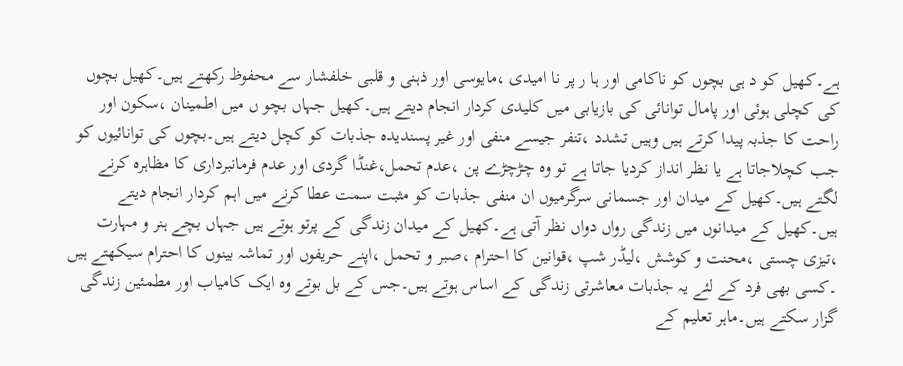ہے۔کھیل کو د ہی بچوں کو ناکامی اور ہا ر پر نا امیدی ،مایوسی اور ذہنی و قلبی خلفشار سے محفوظ رکھتے ہیں۔کھیل بچوں کی کچلی ہوئی اور پامال توانائی کی بازیابی میں کلیدی کردار انجام دیتے ہیں۔کھیل جہاں بچو ں میں اطمینان ،سکون اور راحت کا جذبہ پیدا کرتے ہیں وہیں تشدد ،تنفر جیسے منفی اور غیر پسندیدہ جذبات کو کچل دیتے ہیں۔بچوں کی توانائیوں کو جب کچلاجاتا ہے یا نظر انداز کردیا جاتا ہے تو وہ چڑچڑے پن ،عدم تحمل،غنڈا گردی اور عدم فرمانبرداری کا مظاہرہ کرنے لگتے ہیں۔کھیل کے میدان اور جسمانی سرگرمیوں ان منفی جذبات کو مثبت سمت عطا کرنے میں اہم کردار انجام دیتے ہیں۔کھیل کے میدانوں میں زندگی رواں دواں نظر آتی ہے۔کھیل کے میدان زندگی کے پرتو ہوتے ہیں جہاں بچے ہنر و مہارت ،تیزی چستی ،محنت و کوشش ،لیڈر شپ ،قوانین کا احترام ،صبر و تحمل ،اپنے حریفوں اور تماشہ بینوں کا احترام سیکھتے ہیں ۔کسی بھی فرد کے لئے یہ جذبات معاشرتی زندگی کے اساس ہوتے ہیں۔جس کے بل بوتے وہ ایک کامیاب اور مطمئین زندگی گزار سکتے ہیں۔ماہر تعلیم کے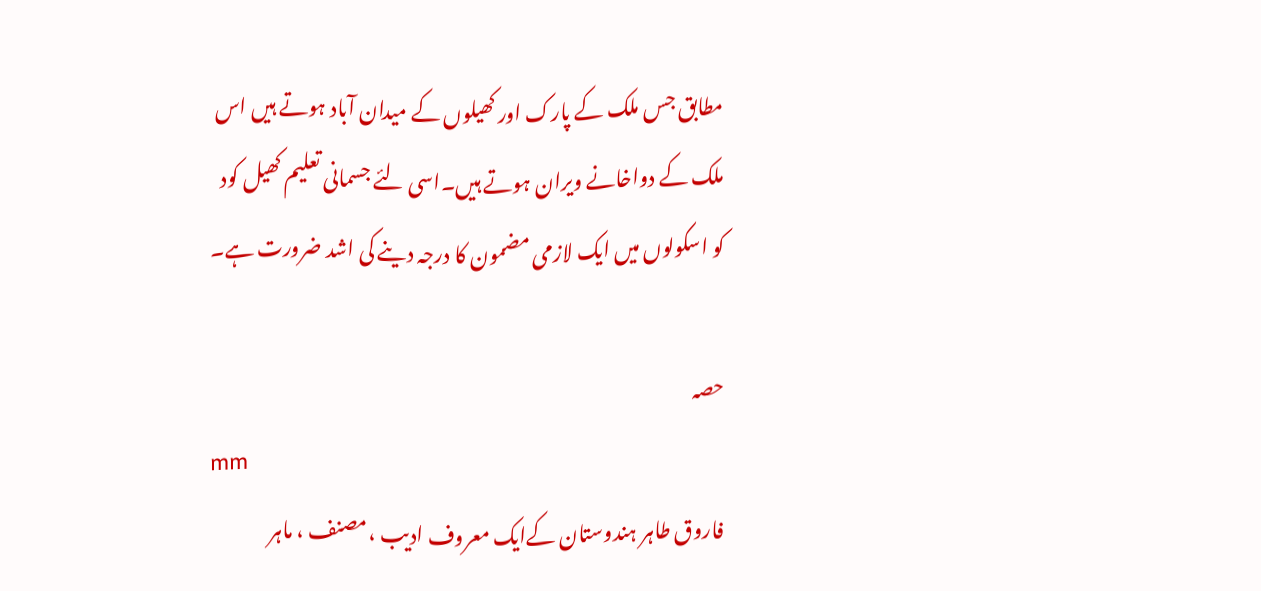مطابق جس ملک کے پارک اور کھیلوں کے میدان آباد ہوتے ہیں اس ملک کے دواخانے ویران ہوتے ہیں۔اسی لئے جسمانی تعلیم کھیل کود کو اسکولوں میں ایک لازمی مضمون کا درجہ دینے کی اشد ضرورت ہے۔

حصہ
mm
فاروق طاہر ہندوستان کےایک معروف ادیب ،مصنف ، ماہر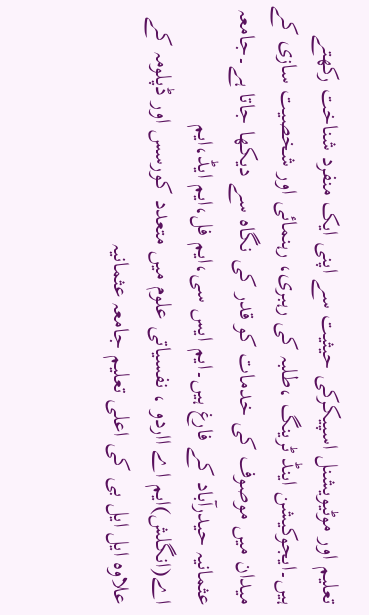تعلیم اور موٹیویشنل اسپیکرکی حیثیت سے اپنی ایک منفرد شناخت رکھتے ہیں۔ایجوکیشن اینڈ ٹرینگ ،طلبہ کی رہبری، رہنمائی اور شخصیت سازی کے میدان میں موصوف کی خدمات کو قدر کی نگاہ سے دیکھا جاتا ہے۔جامعہ عثمانیہ حیدرآباد کے فارغ ہیں۔ایم ایس سی،ایم فل،ایم ایڈ،ایم اے(انگلش)ایم اے ااردو ، نفسیاتی علوم میں متعدد کورسس اور ڈپلومہ کے علاوہ ایل ایل بی کی اعلی تعلیم جامعہ عثمانیہ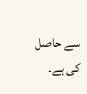سے حاصل کی ہے۔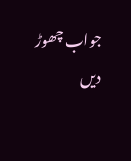جواب چھوڑ دیں